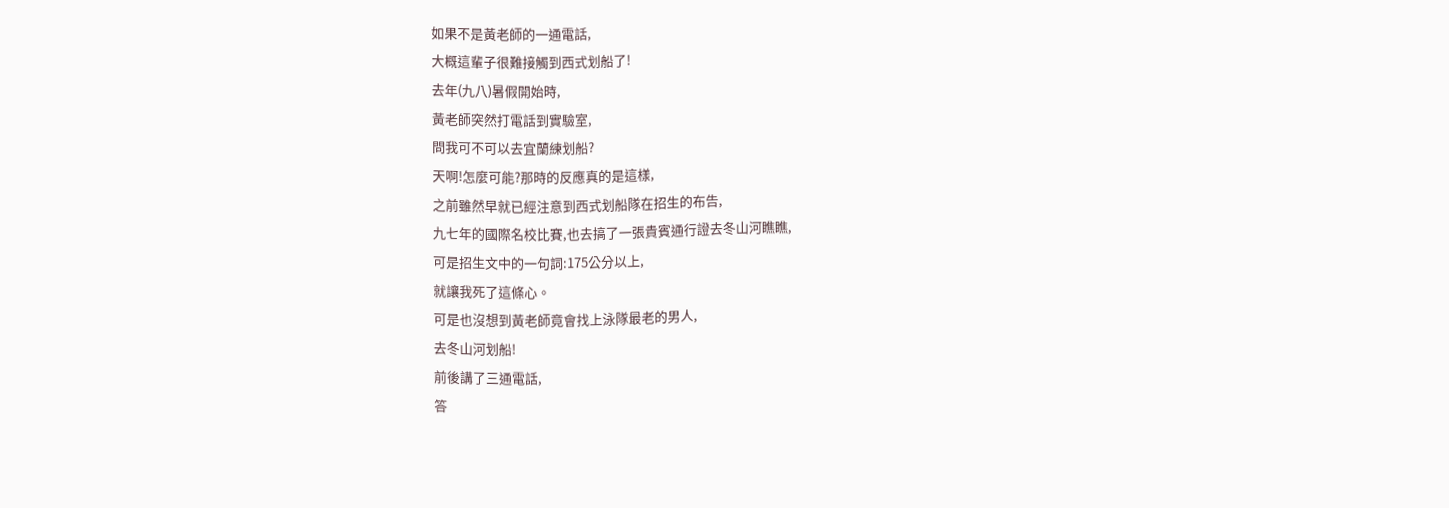如果不是黃老師的一通電話,
大概這輩子很難接觸到西式划船了!
去年(九八)暑假開始時,
黃老師突然打電話到實驗室,
問我可不可以去宜蘭練划船?
天啊!怎麼可能?那時的反應真的是這樣,
之前雖然早就已經注意到西式划船隊在招生的布告,
九七年的國際名校比賽,也去搞了一張貴賓通行證去冬山河瞧瞧,
可是招生文中的一句詞:175公分以上,
就讓我死了這條心。
可是也沒想到黃老師竟會找上泳隊最老的男人,
去冬山河划船!
前後講了三通電話,
答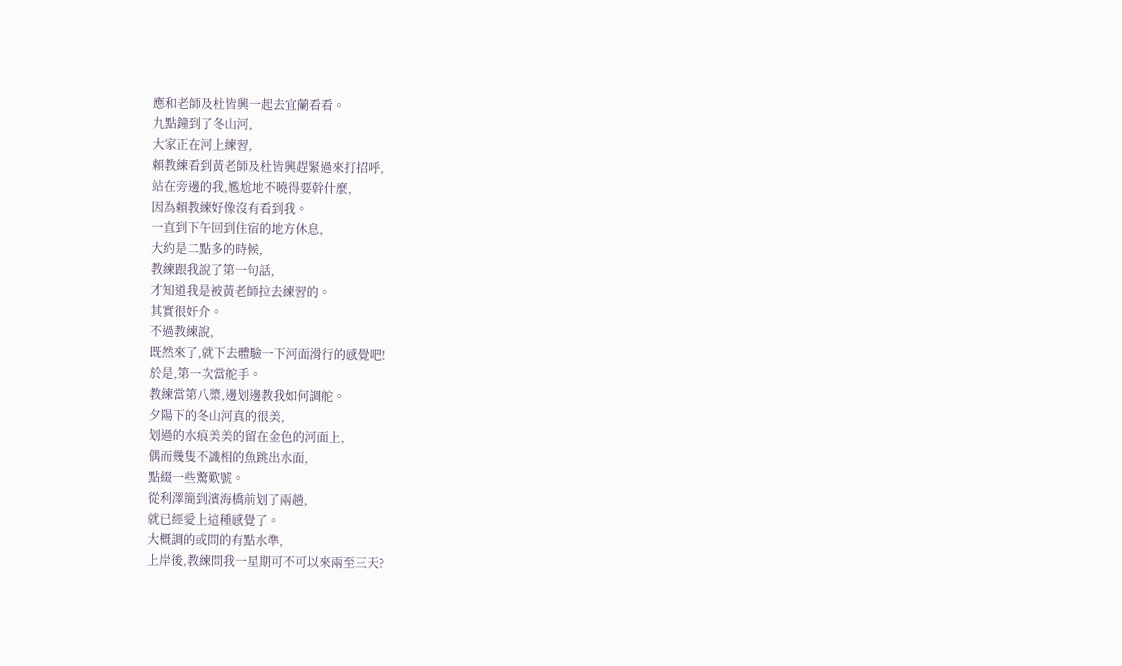應和老師及杜皆興一起去宜蘭看看。
九點鐘到了冬山河,
大家正在河上練習,
賴教練看到黃老師及杜皆興趕緊過來打招呼,
站在旁邊的我,尷尬地不曉得要幹什麼,
因為賴教練好像沒有看到我。
一直到下午回到住宿的地方休息,
大約是二點多的時候,
教練跟我說了第一句話,
才知道我是被黃老師拉去練習的。
其實很奸介。
不過教練說,
既然來了,就下去體驗一下河面滑行的感覺吧!
於是,第一次當舵手。
教練當第八槳,邊划邊教我如何調舵。
夕陽下的冬山河真的很美,
划過的水痕美美的留在金色的河面上,
偶而幾隻不識相的魚跳出水面,
點綴一些驚歎號。
從利澤簡到濱海橋前划了兩趟,
就已經愛上這種感覺了。
大概調的或問的有點水準,
上岸後,教練問我一星期可不可以來兩至三天?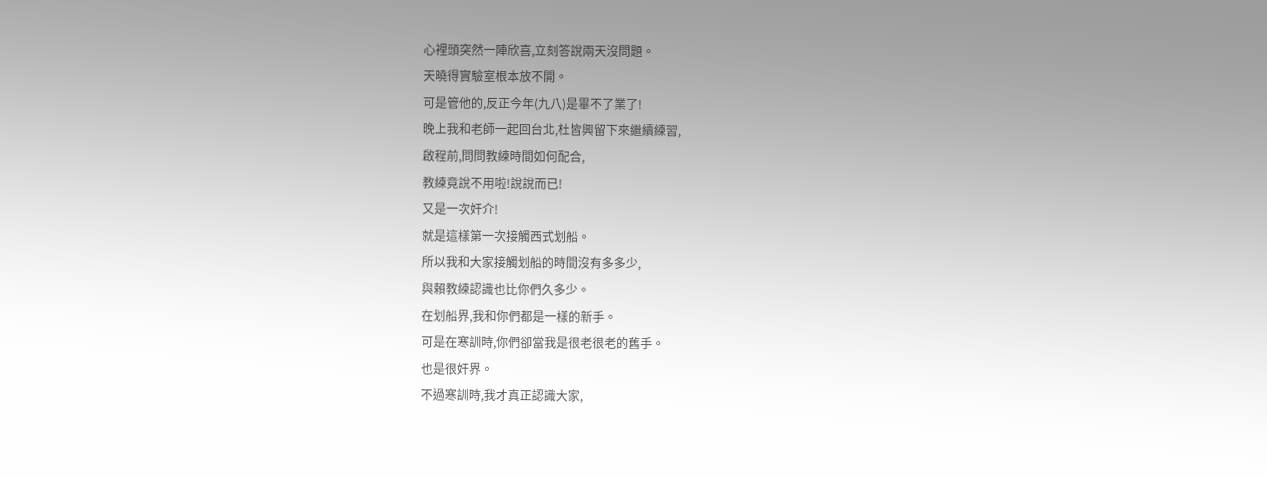心裡頭突然一陣欣喜,立刻答說兩天沒問題。
天曉得實驗室根本放不開。
可是管他的,反正今年(九八)是畢不了業了!
晚上我和老師一起回台北,杜皆興留下來繼續練習,
啟程前,問問教練時間如何配合,
教練竟說不用啦!說說而已!
又是一次奸介!
就是這樣第一次接觸西式划船。
所以我和大家接觸划船的時間沒有多多少,
與賴教練認識也比你們久多少。
在划船界,我和你們都是一樣的新手。
可是在寒訓時,你們卻當我是很老很老的舊手。
也是很奸界。
不過寒訓時,我才真正認識大家,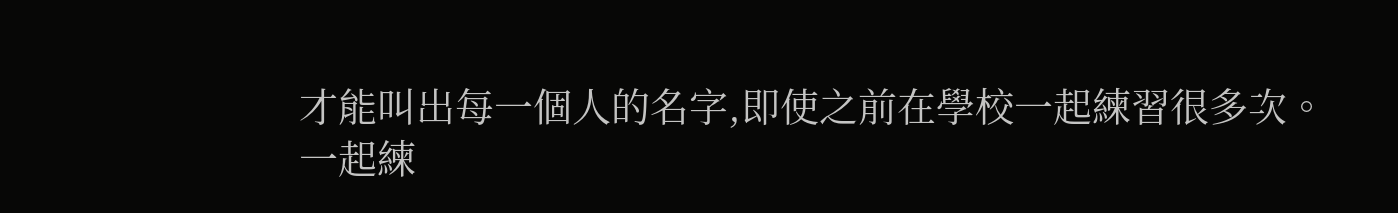才能叫出每一個人的名字,即使之前在學校一起練習很多次。
一起練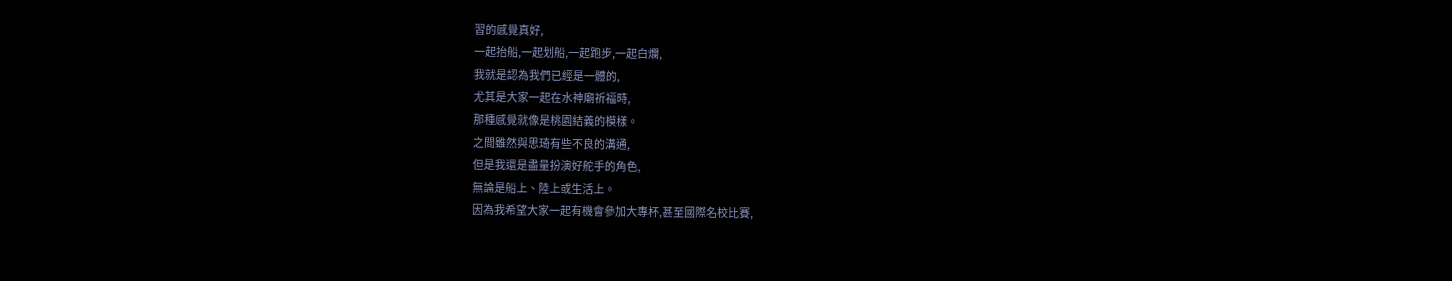習的感覺真好,
一起抬船,一起划船,一起跑步,一起白爛,
我就是認為我們已經是一體的,
尤其是大家一起在水神廟祈福時,
那種感覺就像是桃園結義的模樣。
之間雖然與思琦有些不良的溝通,
但是我還是盡量扮演好舵手的角色,
無論是船上、陸上或生活上。
因為我希望大家一起有機會參加大專杯,甚至國際名校比賽,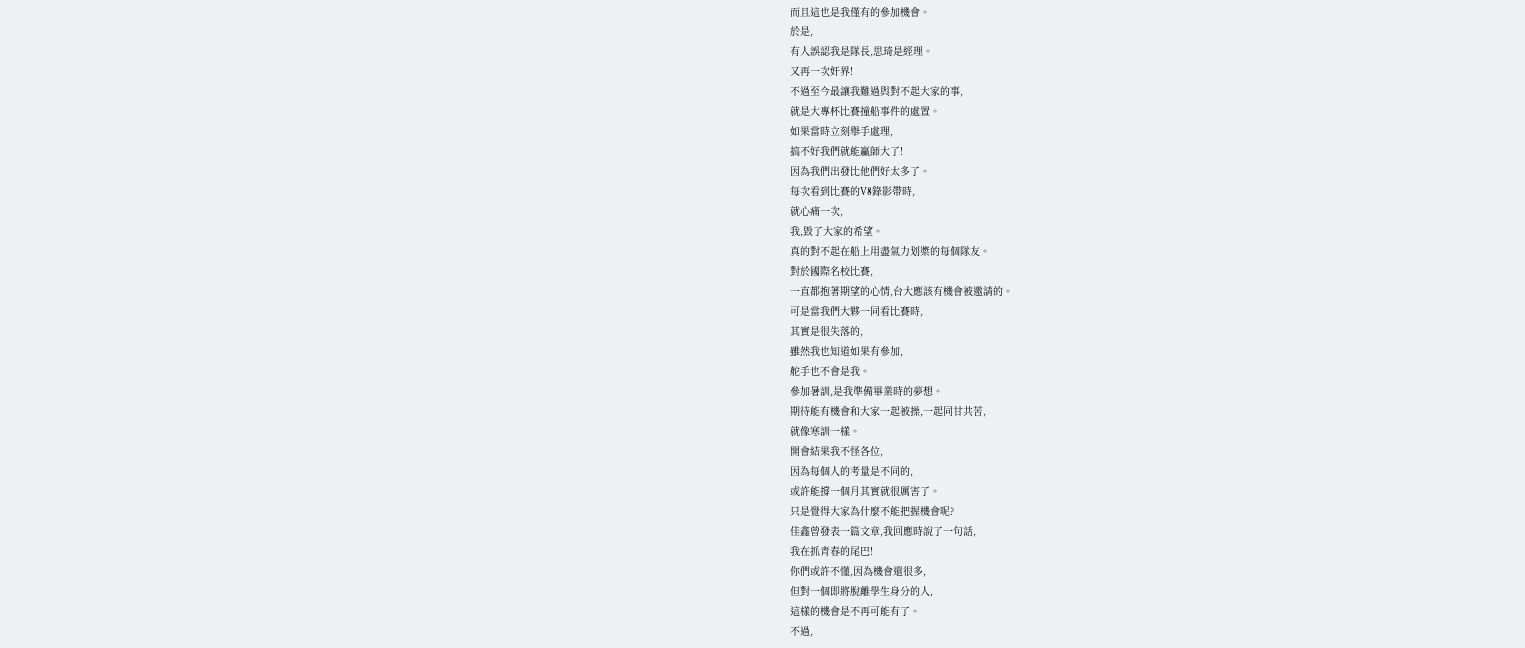而且這也是我僅有的參加機會。
於是,
有人誤認我是隊長,思琦是經理。
又再一次奸界!
不過至今最讓我難過與對不起大家的事,
就是大專杯比賽撞船事件的處置。
如果當時立刻舉手處理,
搞不好我們就能贏師大了!
因為我們出發比他們好太多了。
每次看到比賽的V8錄影帶時,
就心痛一次,
我,毀了大家的希望。
真的對不起在船上用盡氣力划槳的每個隊友。
對於國際名校比賽,
一直都抱著期望的心情,台大應該有機會被邀請的。
可是當我們大夥一同看比賽時,
其實是很失落的,
雖然我也知道如果有參加,
舵手也不會是我。
參加暑訓,是我準備畢業時的夢想。
期待能有機會和大家一起被操,一起同甘共苦,
就像寒訓一樣。
開會結果我不怪各位,
因為每個人的考量是不同的,
或許能撐一個月其實就很厲害了。
只是覺得大家為什麼不能把握機會呢?
佳鑫曾發表一篇文章,我回應時說了一句話,
我在抓青春的尾巴!
你們或許不懂,因為機會還很多,
但對一個即將脫離學生身分的人,
這樣的機會是不再可能有了。
不過,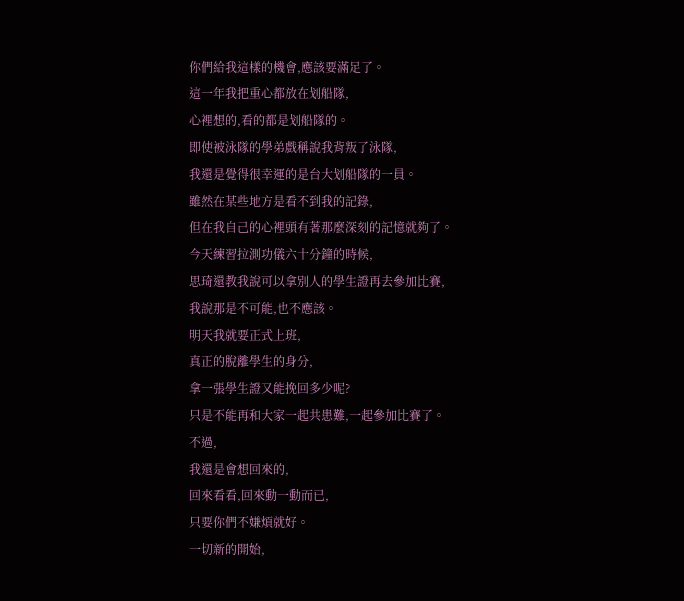你們給我這樣的機會,應該要滿足了。
這一年我把重心都放在划船隊,
心裡想的,看的都是划船隊的。
即使被泳隊的學弟戲稱說我背叛了泳隊,
我還是覺得很幸運的是台大划船隊的一員。
雖然在某些地方是看不到我的記錄,
但在我自己的心裡頭有著那麼深刻的記憶就夠了。
今天練習拉測功儀六十分鐘的時候,
思琦還教我說可以拿別人的學生證再去參加比賽,
我說那是不可能,也不應該。
明天我就要正式上班,
真正的脫離學生的身分,
拿一張學生證又能挽回多少呢?
只是不能再和大家一起共患難,一起參加比賽了。
不過,
我還是會想回來的,
回來看看,回來動一動而已,
只要你們不嫌煩就好。
一切新的開始,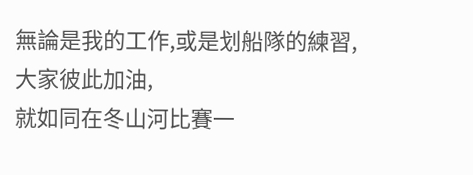無論是我的工作,或是划船隊的練習,
大家彼此加油,
就如同在冬山河比賽一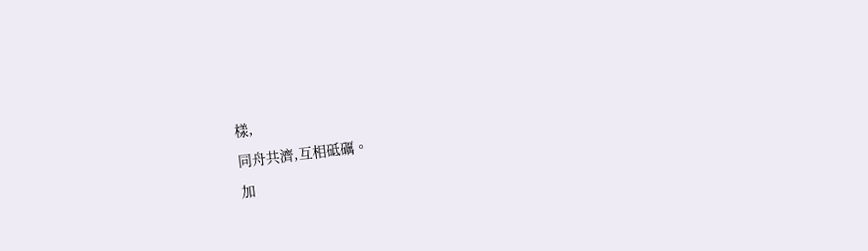樣,
同舟共濟,互相砥礪。
加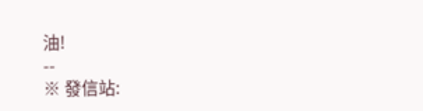油!
--
※ 發信站: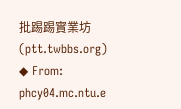批踢踢實業坊(ptt.twbbs.org)
◆ From: phcy04.mc.ntu.e